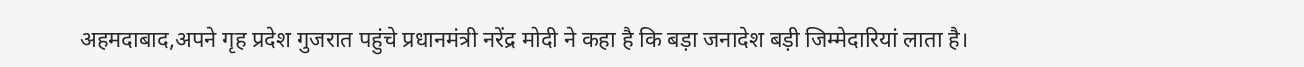अहमदाबाद,अपने गृह प्रदेश गुजरात पहुंचे प्रधानमंत्री नरेंद्र मोदी ने कहा है कि बड़ा जनादेश बड़ी जिम्मेदारियां लाता है।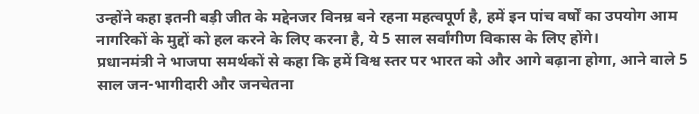उन्होंने कहा इतनी बड़ी जीत के मद्देनजर विनम्र बने रहना महत्वपूर्ण है, हमें इन पांच वर्षों का उपयोग आम नागरिकों के मुद्दों को हल करने के लिए करना है, ये 5 साल सर्वांगीण विकास के लिए होंगे।
प्रधानमंत्री ने भाजपा समर्थकों से कहा कि हमें विश्व स्तर पर भारत को और आगे बढ़ाना होगा, आने वाले 5 साल जन-भागीदारी और जनचेतना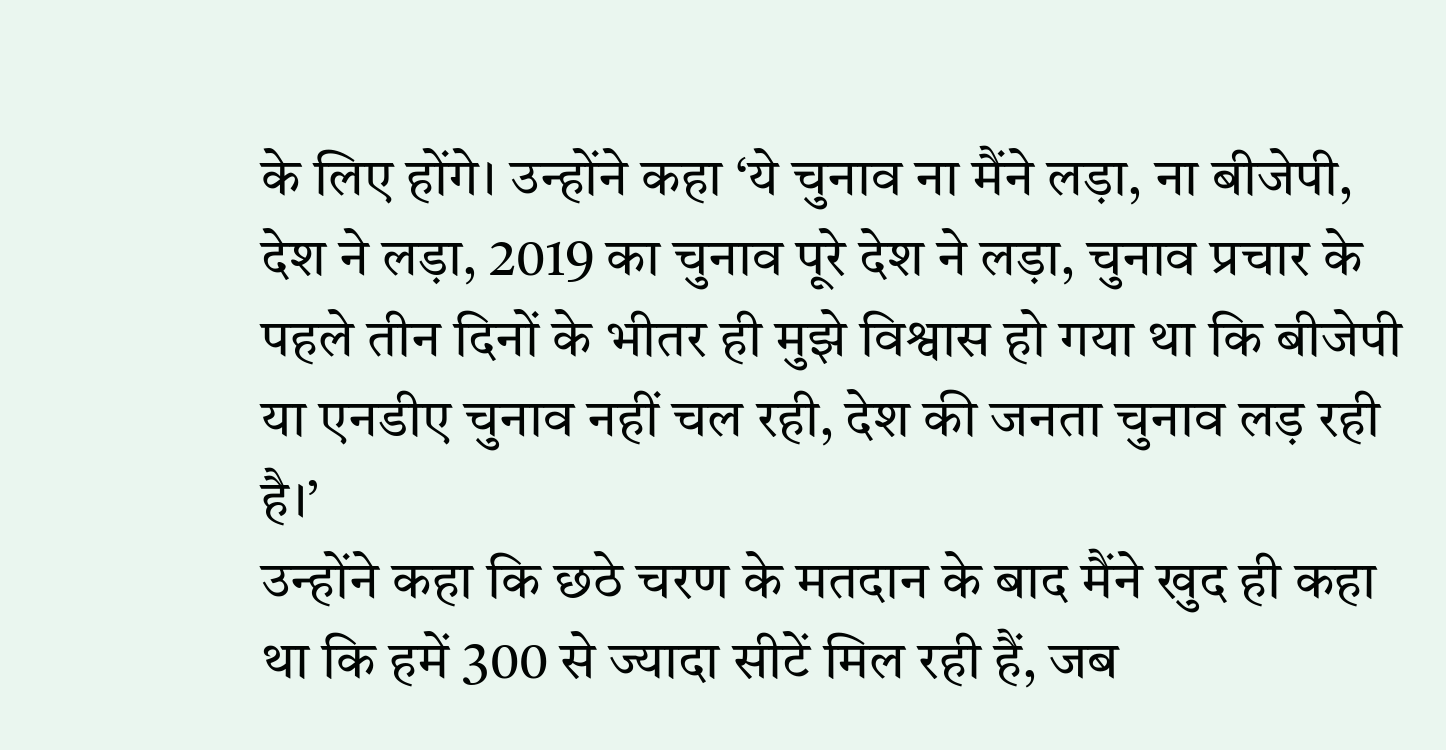के लिए होंगे। उन्होंने कहा ‘ये चुनाव ना मैंने लड़ा, ना बीजेपी, देश ने लड़ा, 2019 का चुनाव पूरे देश ने लड़ा, चुनाव प्रचार के पहले तीन दिनों के भीतर ही मुझे विश्वास हो गया था कि बीजेपी या एनडीए चुनाव नहीं चल रही, देश की जनता चुनाव लड़ रही है।’
उन्होंने कहा कि छठे चरण के मतदान के बाद मैंने खुद ही कहा था कि हमें 300 से ज्यादा सीटें मिल रही हैं, जब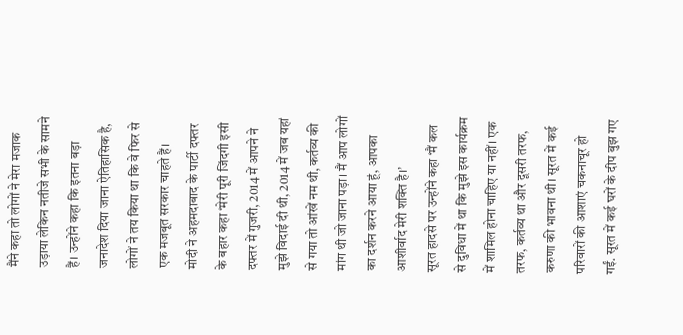मैंने कहा तो लोगों ने मेरा मजाक उड़ाया लेकिन नतीजे सभी के सामने हैं। उन्होंने कहा कि इतना बड़ा जनादेश दिया जाना ऐतिहासिक है, लोगों ने तय किया था कि वे फिर से एक मजबूत सरकार चाहते हैं।
मोदी ने अहमदाबाद के पार्टी दफ्तर के बहार कहा ‘मेरी पूरी जिंदगी इसी दफ्तर में गुजरी, 2014 में आपने ने मुझे विदाई दी थी, 2014 में जब यहां से गया तो आंखें नम थी, कर्तव्य की मांग थी जो जाना पड़ा। मैं आप लोगों का दर्शन करने आया हूं, आपका आशीर्वाद मेरी शक्ति है।’
सूरत हादसे पर उन्होंने कहा ‘मैं कल से दुविधा में था कि मुझे इस कार्यक्रम में शामिल होना चाहिए या नहीं। एक तरफ, कर्तव्य था और दूसरी तरफ, करुणा की भावना थी। सूरत में कई परिवारों की आशाएं चकनाचूर हो गईं. सूरत में कई घरों के दीप बुझ गए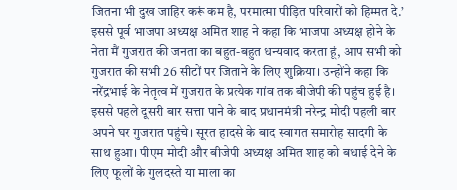जितना भी दुख जाहिर करूं कम है, परमात्मा पीड़ित परिवारों को हिम्मत दे.’
इससे पूर्व भाजपा अध्यक्ष अमित शाह ने कहा कि भाजपा अध्यक्ष होने के नेता मैं गुजरात की जनता का बहुत-बहुत धन्यवाद करता हूं, आप सभी को गुजरात की सभी 26 सीटों पर जिताने के लिए शुक्रिया। उन्होंने कहा कि नरेंद्रभाई के नेतृत्व में गुजरात के प्रत्येक गांव तक बीजेपी की पहुंच हुई है।
इससे पहले दूसरी बार सत्ता पाने के बाद प्रधानमंत्री नरेन्द्र मोदी पहली बार अपने घर गुजरात पहुंचे। सूरत हादसे के बाद स्वागत समारोह सादगी के साथ हुआ। पीएम मोदी और बीजेपी अध्यक्ष अमित शाह को बधाई देने के लिए फूलों के गुलदस्ते या माला का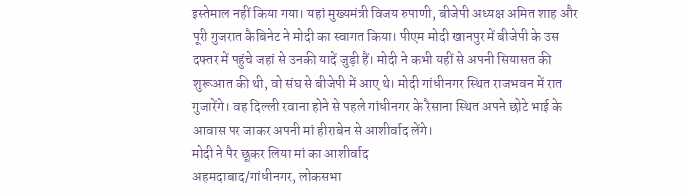इस्तेमाल नहीं किया गया। यहां मुख्यमंत्री विजय रुपाणी, बीजेपी अध्यक्ष अमित शाह और पूरी गुजरात कैबिनेट ने मोदी का स्वागत किया। पीएम मोदी खानपुर में बीजेपी के उस दफ्तर में पहुंचे जहां से उनकी यादें जुड़ी हैं। मोदी ने कभी यहीं से अपनी सियासत की शुरूआत की थी, वो संघ से बीजेपी में आए थे। मोदी गांधीनगर स्थित राजभवन में रात गुजारेंगे। वह दिल्ली रवाना होने से पहले गांधीनगर के रैसाना स्थित अपने छोटे भाई के आवास पर जाकर अपनी मां हीराबेन से आशीर्वाद लेंगे।
मोदी ने पैर छूकर लिया मां का आशीर्वाद
अहमदाबाद/गांधीनगर, लोकसभा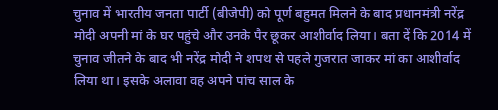चुनाव में भारतीय जनता पार्टी (बीजेपी) को पूर्ण बहुमत मिलने के बाद प्रधानमंत्री नरेंद्र मोदी अपनी मां के घर पहुंचे और उनके पैर छूकर आशीर्वाद लिया। बता दें कि 2014 में चुनाव जीतने के बाद भी नरेंद्र मोदी ने शपथ से पहले गुजरात जाकर मां का आशीर्वाद लिया था। इसके अलावा वह अपने पांच साल के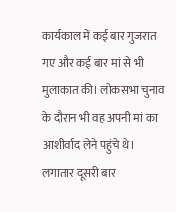कार्यकाल में कई बार गुजरात गए और कई बार मां से भी मुलाकात की। लोकसभा चुनाव के दौरान भी वह अपनी मां का आशीर्वाद लेने पहुंचे थे। लगातार दूसरी बार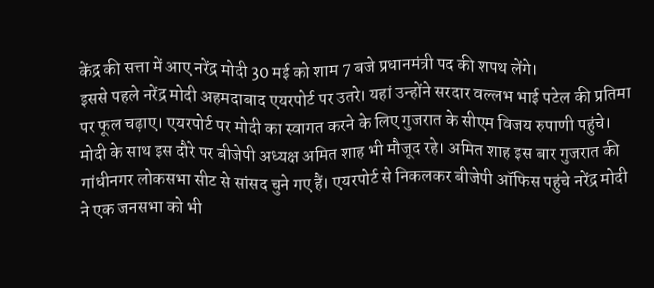केंद्र की सत्ता में आए नरेंद्र मोदी 30 मई को शाम 7 बजे प्रधानमंत्री पद की शपथ लेंगे।
इससे पहले नरेंद्र मोदी अहमदाबाद एयरपोर्ट पर उतरे। यहां उन्होंने सरदार वल्लभ भाई पटेल की प्रतिमा पर फूल चढ़ाए। एयरपोर्ट पर मोदी का स्वागत करने के लिए गुजरात के सीएम विजय रुपाणी पहुंचे। मोदी के साथ इस दौरे पर बीजेपी अध्यक्ष अमित शाह भी मौजूद रहे। अमित शाह इस बार गुजरात की गांधीनगर लोकसभा सीट से सांसद चुने गए हैं। एयरपोर्ट से निकलकर बीजेपी ऑफिस पहुंचे नरेंद्र मोदी ने एक जनसभा को भी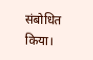संबोधित किया।